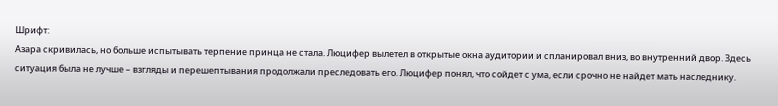Шрифт:
Азара скривилась, но больше испытывать терпение принца не стала. Люцифер вылетел в открытые окна аудитории и спланировал вниз, во внутренний двор. Здесь ситуация была не лучше – взгляды и перешептывания продолжали преследовать его. Люцифер понял, что сойдет с ума, если срочно не найдет мать наследнику.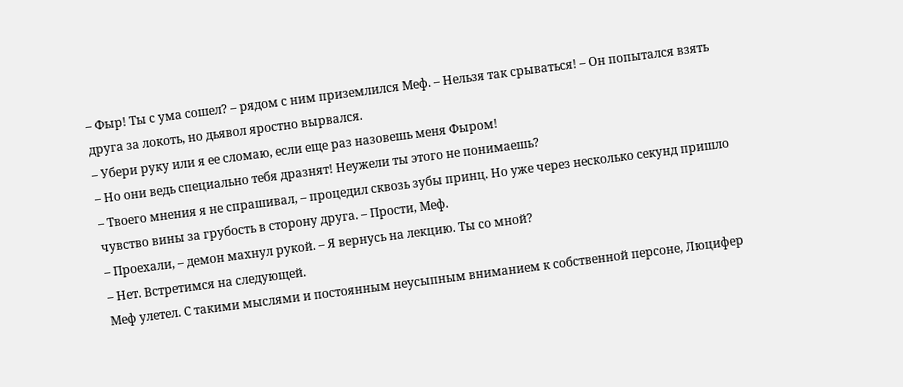– Фыр! Ты с ума сошел? – рядом с ним приземлился Меф. – Нельзя так срываться! – Он попытался взять друга за локоть, но дьявол яростно вырвался.
– Убери руку или я ее сломаю, если еще раз назовешь меня Фыром!
– Но они ведь специально тебя дразнят! Неужели ты этого не понимаешь?
– Твоего мнения я не спрашивал, – процедил сквозь зубы принц. Но уже через несколько секунд пришло чувство вины за грубость в сторону друга. – Прости, Меф.
– Проехали, – демон махнул рукой. – Я вернусь на лекцию. Ты со мной?
– Нет. Встретимся на следующей.
Меф улетел. С такими мыслями и постоянным неусыпным вниманием к собственной персоне, Люцифер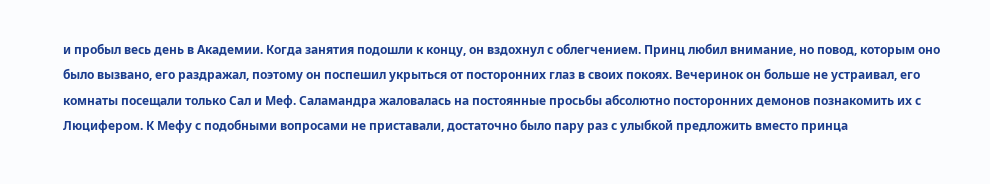и пробыл весь день в Академии. Когда занятия подошли к концу, он вздохнул с облегчением. Принц любил внимание, но повод, которым оно было вызвано, его раздражал, поэтому он поспешил укрыться от посторонних глаз в своих покоях. Вечеринок он больше не устраивал, его комнаты посещали только Сал и Меф. Саламандра жаловалась на постоянные просьбы абсолютно посторонних демонов познакомить их с Люцифером. К Мефу с подобными вопросами не приставали, достаточно было пару раз с улыбкой предложить вместо принца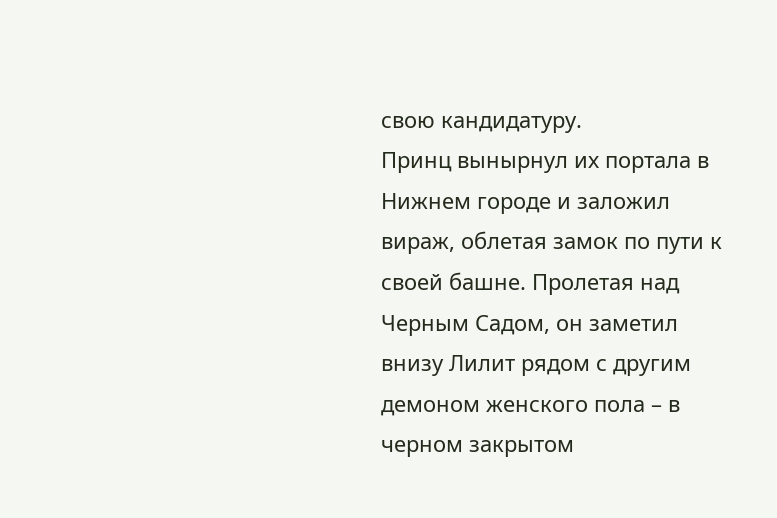свою кандидатуру.
Принц вынырнул их портала в Нижнем городе и заложил вираж, облетая замок по пути к своей башне. Пролетая над Черным Садом, он заметил внизу Лилит рядом с другим демоном женского пола – в черном закрытом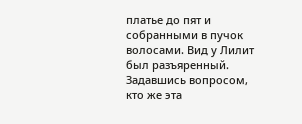платье до пят и собранными в пучок волосами. Вид у Лилит был разъяренный. Задавшись вопросом, кто же эта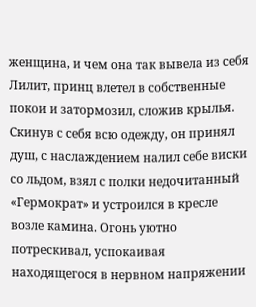женщина, и чем она так вывела из себя Лилит, принц влетел в собственные покои и затормозил, сложив крылья. Скинув с себя всю одежду, он принял душ, с наслаждением налил себе виски со льдом, взял с полки недочитанный «Гермократ» и устроился в кресле возле камина. Огонь уютно потрескивал, успокаивая находящегося в нервном напряжении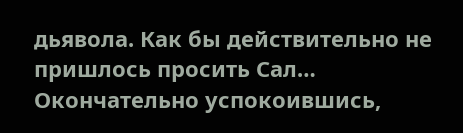дьявола. Как бы действительно не пришлось просить Сал…
Окончательно успокоившись,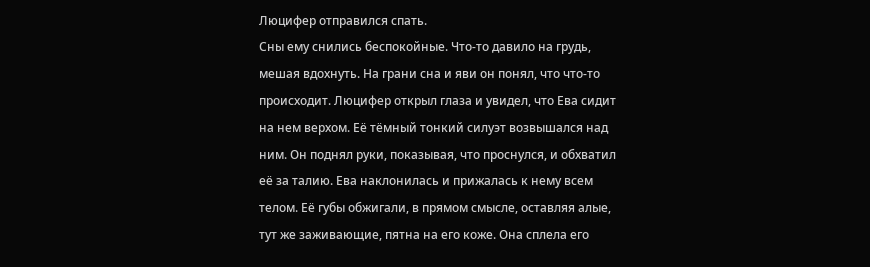Люцифер отправился спать.
Сны ему снились беспокойные. Что-то давило на грудь, мешая вдохнуть. На грани сна и яви он понял, что что-то происходит. Люцифер открыл глаза и увидел, что Ева сидит на нем верхом. Её тёмный тонкий силуэт возвышался над ним. Он поднял руки, показывая, что проснулся, и обхватил её за талию. Ева наклонилась и прижалась к нему всем телом. Её губы обжигали, в прямом смысле, оставляя алые, тут же заживающие, пятна на его коже. Она сплела его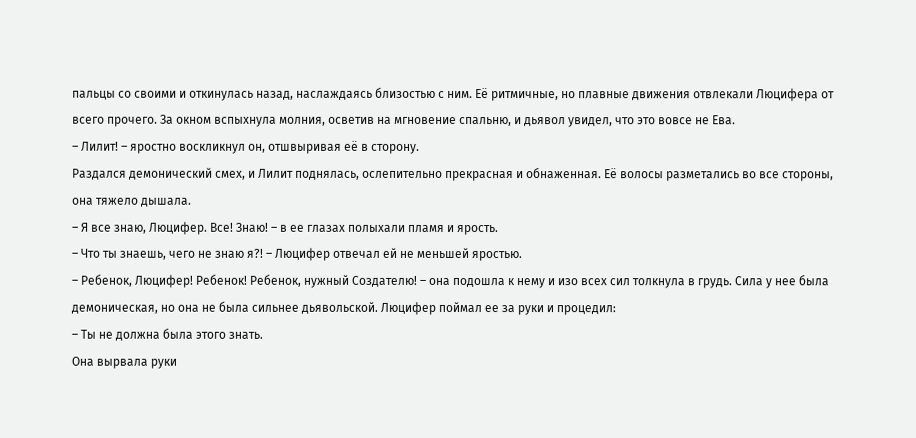пальцы со своими и откинулась назад, наслаждаясь близостью с ним. Её ритмичные, но плавные движения отвлекали Люцифера от всего прочего. За окном вспыхнула молния, осветив на мгновение спальню, и дьявол увидел, что это вовсе не Ева.
– Лилит! – яростно воскликнул он, отшвыривая её в сторону.
Раздался демонический смех, и Лилит поднялась, ослепительно прекрасная и обнаженная. Её волосы разметались во все стороны, она тяжело дышала.
– Я все знаю, Люцифер. Все! Знаю! – в ее глазах полыхали пламя и ярость.
– Что ты знаешь, чего не знаю я?! – Люцифер отвечал ей не меньшей яростью.
– Ребенок, Люцифер! Ребенок! Ребенок, нужный Создателю! – она подошла к нему и изо всех сил толкнула в грудь. Сила у нее была демоническая, но она не была сильнее дьявольской. Люцифер поймал ее за руки и процедил:
– Ты не должна была этого знать.
Она вырвала руки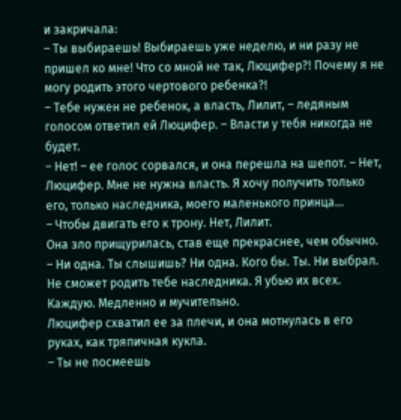и закричала:
– Ты выбираешь! Выбираешь уже неделю, и ни разу не пришел ко мне! Что со мной не так, Люцифер?! Почему я не могу родить этого чертового ребенка?!
– Тебе нужен не ребенок, а власть, Лилит, – ледяным голосом ответил ей Люцифер. – Власти у тебя никогда не будет.
– Нет! – ее голос сорвался, и она перешла на шепот. – Нет, Люцифер. Мне не нужна власть. Я хочу получить только его, только наследника, моего маленького принца…
– Чтобы двигать его к трону. Нет, Лилит.
Она зло прищурилась, став еще прекраснее, чем обычно.
– Ни одна. Ты слышишь? Ни одна. Кого бы. Ты. Ни выбрал. Не сможет родить тебе наследника. Я убью их всех. Каждую. Медленно и мучительно.
Люцифер схватил ее за плечи, и она мотнулась в его руках, как тряпичная кукла.
– Ты не посмеешь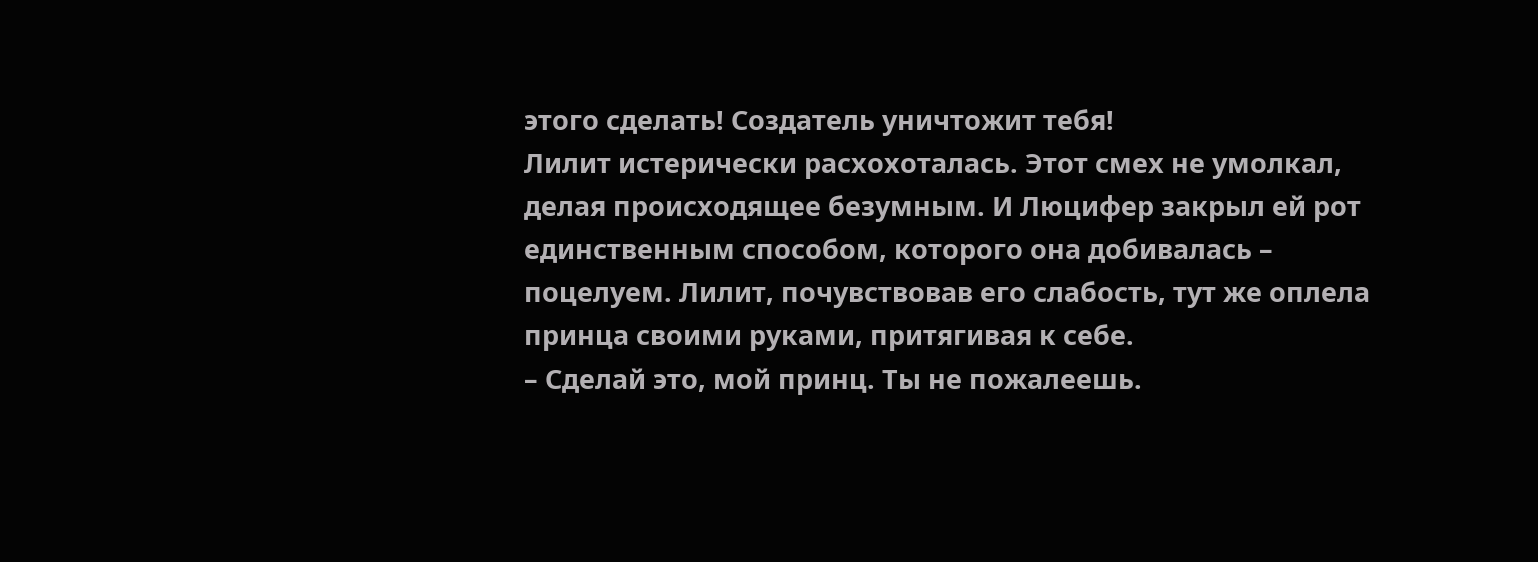этого сделать! Создатель уничтожит тебя!
Лилит истерически расхохоталась. Этот смех не умолкал, делая происходящее безумным. И Люцифер закрыл ей рот единственным способом, которого она добивалась – поцелуем. Лилит, почувствовав его слабость, тут же оплела принца своими руками, притягивая к себе.
– Сделай это, мой принц. Ты не пожалеешь.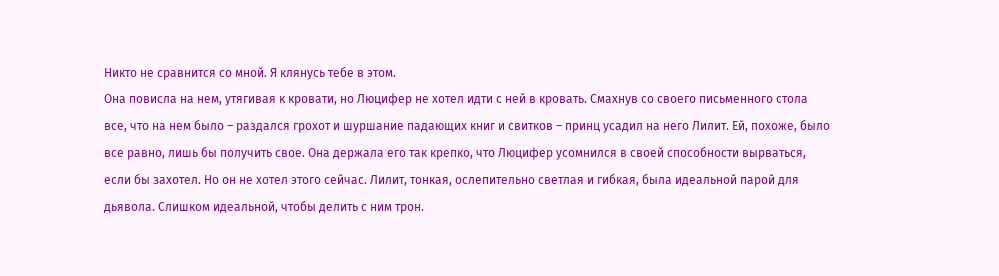Никто не сравнится со мной. Я клянусь тебе в этом.
Она повисла на нем, утягивая к кровати, но Люцифер не хотел идти с ней в кровать. Смахнув со своего письменного стола все, что на нем было – раздался грохот и шуршание падающих книг и свитков – принц усадил на него Лилит. Ей, похоже, было все равно, лишь бы получить свое. Она держала его так крепко, что Люцифер усомнился в своей способности вырваться, если бы захотел. Но он не хотел этого сейчас. Лилит, тонкая, ослепительно светлая и гибкая, была идеальной парой для дьявола. Слишком идеальной, чтобы делить с ним трон.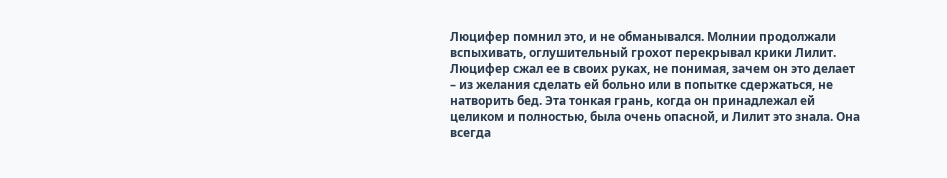Люцифер помнил это, и не обманывался. Молнии продолжали вспыхивать, оглушительный грохот перекрывал крики Лилит. Люцифер сжал ее в своих руках, не понимая, зачем он это делает – из желания сделать ей больно или в попытке сдержаться, не натворить бед. Эта тонкая грань, когда он принадлежал ей целиком и полностью, была очень опасной, и Лилит это знала. Она всегда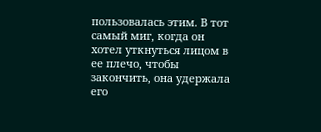пользовалась этим. В тот самый миг, когда он хотел уткнуться лицом в ее плечо, чтобы закончить, она удержала его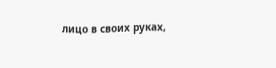лицо в своих руках,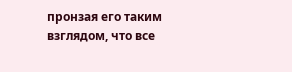пронзая его таким взглядом, что все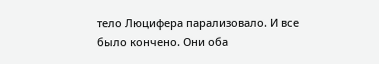тело Люцифера парализовало. И все было кончено. Они оба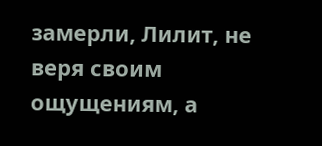замерли, Лилит, не веря своим ощущениям, а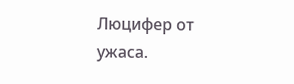Люцифер от ужаса.